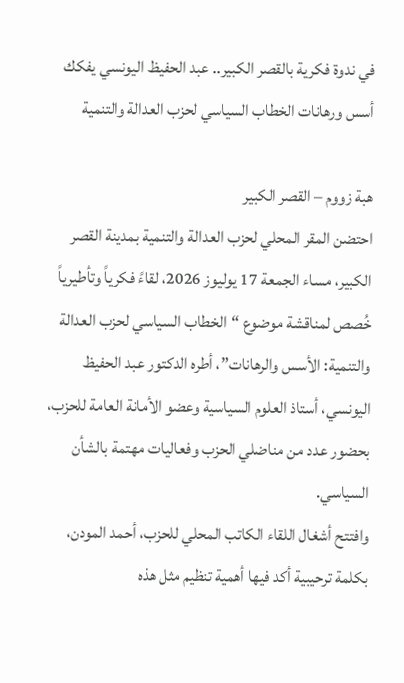في ندوة فكرية بالقصر الكبير.. عبد الحفيظ اليونسي يفكك أسس ورهانات الخطاب السياسي لحزب العدالة والتنمية

هبة زووم – القصر الكبير
احتضن المقر المحلي لحزب العدالة والتنمية بمدينة القصر الكبير، مساء الجمعة 17 يوليوز 2026، لقاءً فكرياً وتأطيرياً خُصص لمناقشة موضوع “الخطاب السياسي لحزب العدالة والتنمية: الأسس والرهانات”، أطره الدكتور عبد الحفيظ اليونسي، أستاذ العلوم السياسية وعضو الأمانة العامة للحزب، بحضور عدد من مناضلي الحزب وفعاليات مهتمة بالشأن السياسي.
وافتتح أشغال اللقاء الكاتب المحلي للحزب، أحمد المودن، بكلمة ترحيبية أكد فيها أهمية تنظيم مثل هذه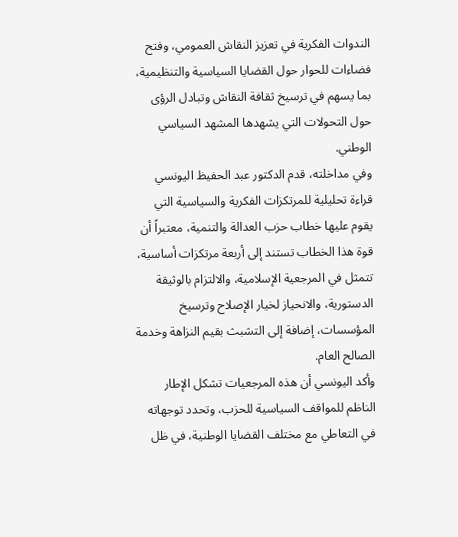الندوات الفكرية في تعزيز النقاش العمومي، وفتح فضاءات للحوار حول القضايا السياسية والتنظيمية، بما يسهم في ترسيخ ثقافة النقاش وتبادل الرؤى حول التحولات التي يشهدها المشهد السياسي الوطني.
وفي مداخلته، قدم الدكتور عبد الحفيظ اليونسي قراءة تحليلية للمرتكزات الفكرية والسياسية التي يقوم عليها خطاب حزب العدالة والتنمية، معتبراً أن قوة هذا الخطاب تستند إلى أربعة مرتكزات أساسية، تتمثل في المرجعية الإسلامية، والالتزام بالوثيقة الدستورية، والانحياز لخيار الإصلاح وترسيخ المؤسسات، إضافة إلى التشبث بقيم النزاهة وخدمة الصالح العام.
وأكد اليونسي أن هذه المرجعيات تشكل الإطار الناظم للمواقف السياسية للحزب، وتحدد توجهاته في التعاطي مع مختلف القضايا الوطنية، في ظل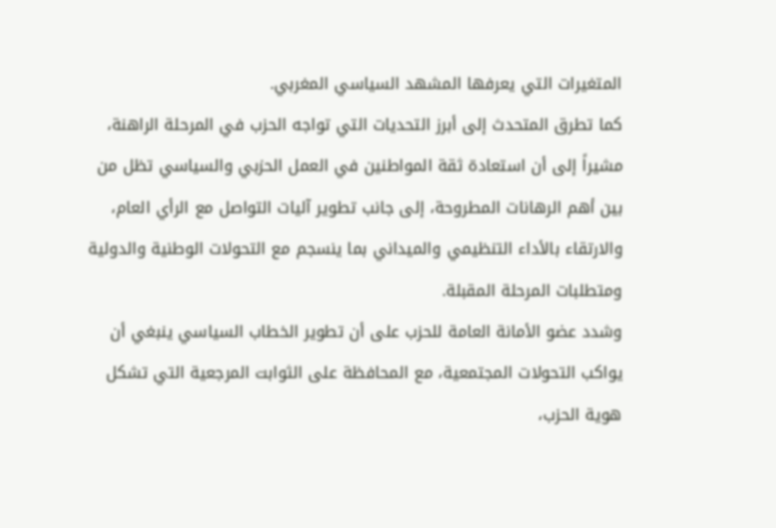المتغيرات التي يعرفها المشهد السياسي المغربي.
كما تطرق المتحدث إلى أبرز التحديات التي تواجه الحزب في المرحلة الراهنة، مشيراً إلى أن استعادة ثقة المواطنين في العمل الحزبي والسياسي تظل من بين أهم الرهانات المطروحة، إلى جانب تطوير آليات التواصل مع الرأي العام، والارتقاء بالأداء التنظيمي والميداني بما ينسجم مع التحولات الوطنية والدولية ومتطلبات المرحلة المقبلة.
وشدد عضو الأمانة العامة للحزب على أن تطوير الخطاب السياسي ينبغي أن يواكب التحولات المجتمعية، مع المحافظة على الثوابت المرجعية التي تشكل هوية الحزب،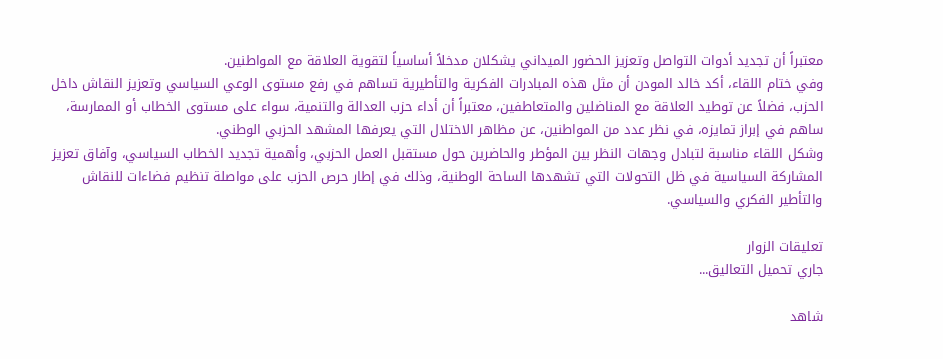معتبراً أن تجديد أدوات التواصل وتعزيز الحضور الميداني يشكلان مدخلاً أساسياً لتقوية العلاقة مع المواطنين.
وفي ختام اللقاء، أكد خالد المودن أن مثل هذه المبادرات الفكرية والتأطيرية تساهم في رفع مستوى الوعي السياسي وتعزيز النقاش داخل الحزب، فضلاً عن توطيد العلاقة مع المناضلين والمتعاطفين، معتبراً أن أداء حزب العدالة والتنمية، سواء على مستوى الخطاب أو الممارسة، ساهم في إبراز تمايزه، في نظر عدد من المواطنين، عن مظاهر الاختلال التي يعرفها المشهد الحزبي الوطني.
وشكل اللقاء مناسبة لتبادل وجهات النظر بين المؤطر والحاضرين حول مستقبل العمل الحزبي، وأهمية تجديد الخطاب السياسي، وآفاق تعزيز المشاركة السياسية في ظل التحولات التي تشهدها الساحة الوطنية، وذلك في إطار حرص الحزب على مواصلة تنظيم فضاءات للنقاش والتأطير الفكري والسياسي.

تعليقات الزوار
جاري تحميل التعاليق...

شاهد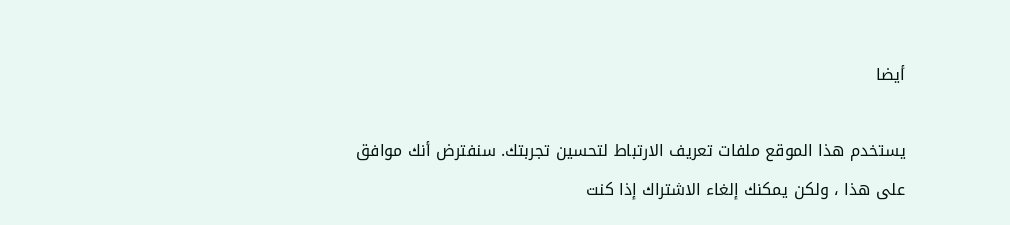أيضا

يستخدم هذا الموقع ملفات تعريف الارتباط لتحسين تجربتك. سنفترض أنك موافق على هذا ، ولكن يمكنك إلغاء الاشتراك إذا كنت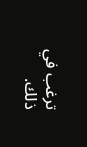ترغب في ذلك.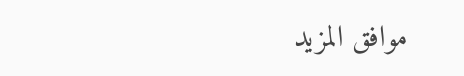موافق المزيد